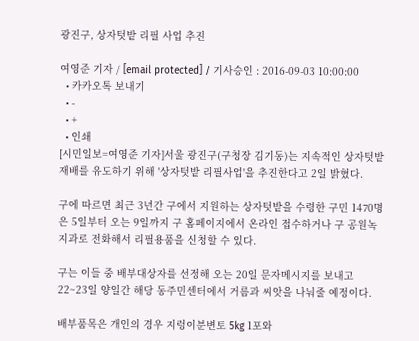광진구, 상자텃밭 리필 사업 추진

여영준 기자 / [email protected] / 기사승인 : 2016-09-03 10:00:00
  • 카카오톡 보내기
  • -
  • +
  • 인쇄
[시민일보=여영준 기자]서울 광진구(구청장 김기동)는 지속적인 상자텃밭 재배를 유도하기 위해 '상자텃밭 리필사업'을 추진한다고 2일 밝혔다.

구에 따르면 최근 3년간 구에서 지원하는 상자텃밭을 수령한 구민 1470명은 5일부터 오는 9일까지 구 홈페이지에서 온라인 접수하거나 구 공원녹지과로 전화해서 리필용품을 신청할 수 있다.

구는 이들 중 배부대상자를 선정해 오는 20일 문자메시지를 보내고 22~23일 양일간 해당 동주민센터에서 거름과 씨앗을 나눠줄 예정이다.

배부품목은 개인의 경우 지렁이분변토 5kg 1포와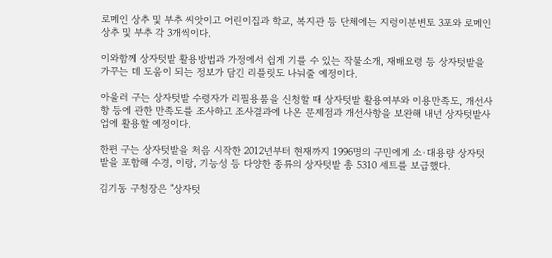로메인 상추 및 부추 씨앗이고 어린이집과 학교, 복지관 등 단체에는 지렁이분변토 3포와 로메인 상추 및 부추 각 3개씩이다.

이와함께 상자텃밭 활용방법과 가정에서 쉽게 기를 수 있는 작물소개, 재배요령 등 상자텃밭을 가꾸는 데 도움이 되는 정보가 담긴 리플릿도 나눠줄 예정이다.

아울러 구는 상자텃밭 수령자가 리필용품을 신청할 때 상자텃밭 활용여부와 이용만족도, 개선사항 등에 관한 만족도를 조사하고 조사결과에 나온 문제점과 개선사항을 보완해 내년 상자텃밭사업에 활용할 예정이다.

한편 구는 상자텃밭을 처음 시작한 2012년부터 현재까지 1996명의 구민에게 소·대용량 상자텃밭을 포함해 수경, 이랑, 기능성 등 다양한 종류의 상자텃밭 총 5310 세트를 보급했다.

김기동 구청장은 "상자텃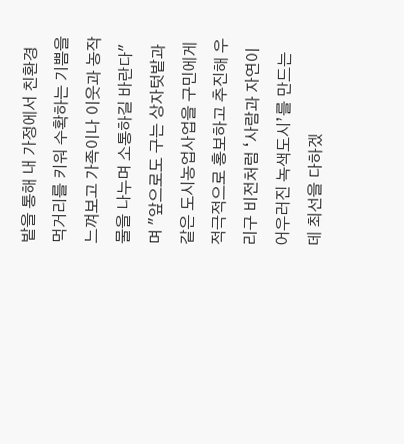밭을 통해 내 가정에서 친환경 먹거리를 키워 수확하는 기쁨을 느껴보고 가족이나 이웃과 농작물을 나누며 소통하길 바란다"며 "앞으로도 구는 상자텃밭과 같은 도시농업사업을 구민에게 적극적으로 홍보하고 추진해 우리구 비전처럼 ‘사람과 자연이 어우러진 녹색도시’를 만드는 데 최선을 다하겠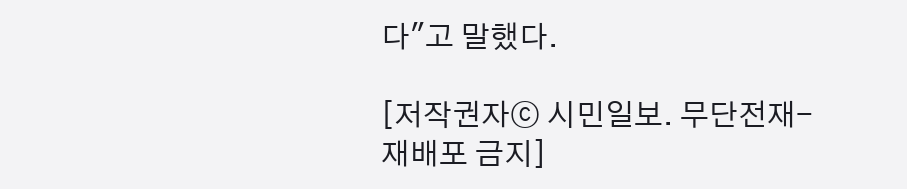다"고 말했다.

[저작권자ⓒ 시민일보. 무단전재-재배포 금지]